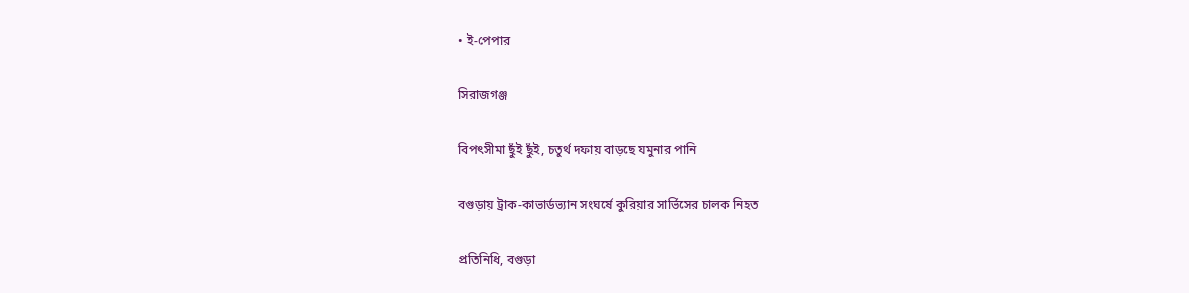• ই-পেপার

সিরাজগঞ্জ

বিপৎসীমা ছুঁই ছুঁই, চতুর্থ দফায় বাড়ছে যমুনার পানি

বগুড়ায় ট্রাক-কাভার্ডভ্যান সংঘর্ষে কুরিয়ার সার্ভিসের চালক নিহত

প্রতিনিধি, বগুড়া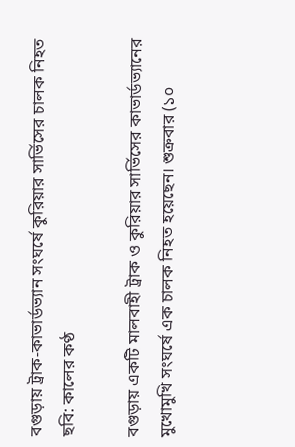বগুড়ায় ট্রাক-কাভার্ডভ্যান সংঘর্ষে কুরিয়ার সার্ভিসের চালক নিহত
ছবি: কালের কণ্ঠ

বগুড়ায় একটি মালবাহী ট্রাক ও কুরিয়ার সার্ভিসের কাভার্ডভ্যানের মুখোমুখি সংঘর্ষে এক চালক নিহত হয়েছেন। শুক্রবার (১০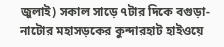জুলাই) সকাল সাড়ে ৭টার দিকে বগুড়া-নাটোর মহাসড়কের কুন্দারহাট হাইওয়ে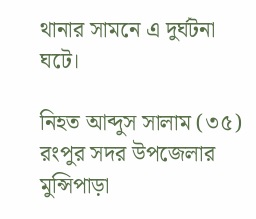থানার সামনে এ দুর্ঘটনা ঘটে।

নিহত আব্দুস সালাম (৩৫) রংপুর সদর উপজেলার মুন্সিপাড়া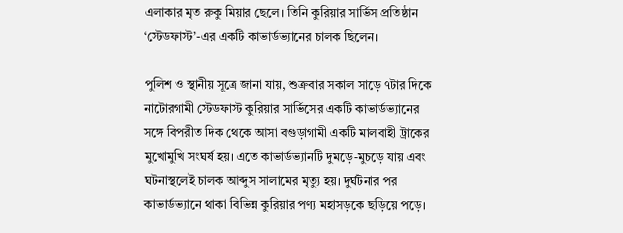এলাকার মৃত রুকু মিয়ার ছেলে। তিনি কুরিয়ার সার্ভিস প্রতিষ্ঠান ‘স্টেডফাস্ট’-এর একটি কাভার্ডভ্যানের চালক ছিলেন।

পুলিশ ও স্থানীয় সূত্রে জানা যায়, শুক্রবার সকাল সাড়ে ৭টার দিকে নাটোরগামী স্টেডফাস্ট কুরিয়ার সার্ভিসের একটি কাভার্ডভ্যানের সঙ্গে বিপরীত দিক থেকে আসা বগুড়াগামী একটি মালবাহী ট্রাকের মুখোমুখি সংঘর্ষ হয়। এতে কাভার্ডভ্যানটি দুমড়ে-মুচড়ে যায় এবং ঘটনাস্থলেই চালক আব্দুস সালামের মৃত্যু হয়। দুর্ঘটনার পর কাভার্ডভ্যানে থাকা বিভিন্ন কুরিয়ার পণ্য মহাসড়কে ছড়িয়ে পড়ে।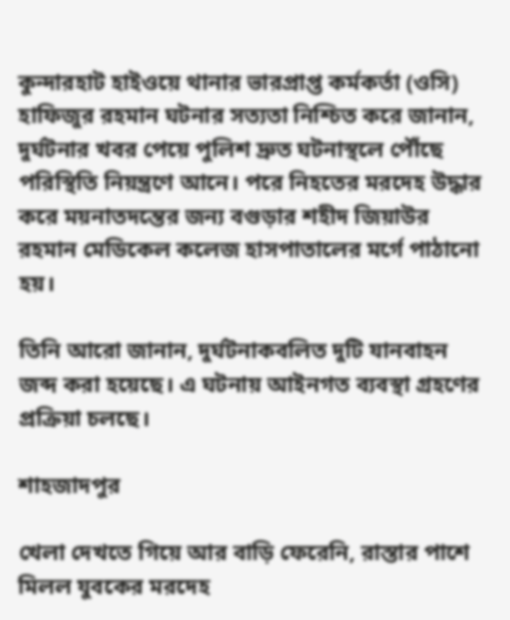কুন্দারহাট হাইওয়ে থানার ভারপ্রাপ্ত কর্মকর্তা (ওসি) হাফিজুর রহমান ঘটনার সত্যতা নিশ্চিত করে জানান, দুর্ঘটনার খবর পেয়ে পুলিশ দ্রুত ঘটনাস্থলে পৌঁছে পরিস্থিতি নিয়ন্ত্রণে আনে। পরে নিহতের মরদেহ উদ্ধার করে ময়নাতদন্তের জন্য বগুড়ার শহীদ জিয়াউর রহমান মেডিকেল কলেজ হাসপাতালের মর্গে পাঠানো হয়।

তিনি আরো জানান, দুর্ঘটনাকবলিত দুটি যানবাহন জব্দ করা হয়েছে। এ ঘটনায় আইনগত ব্যবস্থা গ্রহণের প্রক্রিয়া চলছে।

শাহজাদপুর

খেলা দেখতে গিয়ে আর বাড়ি ফেরেনি, রাস্তার পাশে মিলল যুবকের মরদেহ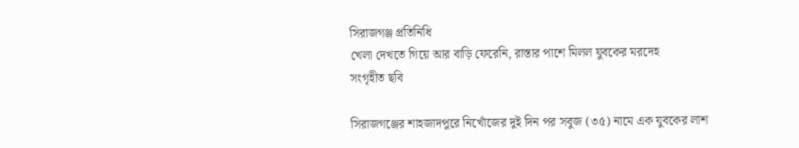সিরাজগঞ্জ প্রতিনিধি
খেলা দেখতে গিয়ে আর বাড়ি ফেরেনি, রাস্তার পাশে মিলল যুবকের মরদেহ
সংগৃহীত ছবি

সিরাজগঞ্জের শাহজাদপুরে নিখোঁজের দুই দিন পর সবুজ (৩৫) নামে এক যুবকের লাশ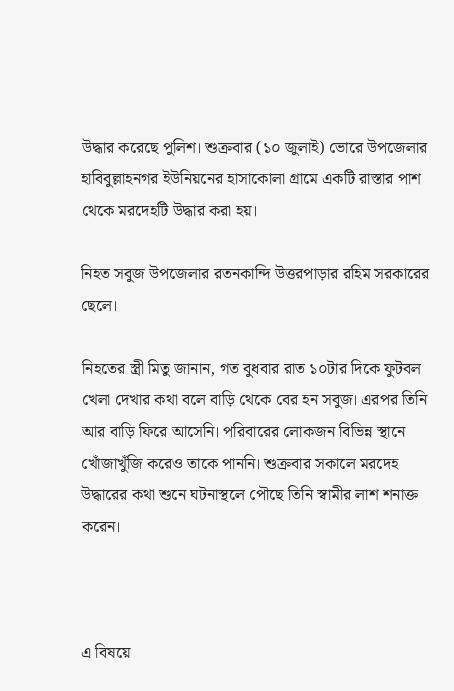উদ্ধার করেছে পুলিশ। শুক্রবার (১০ জুলাই) ভোরে উপজেলার হাবিবুল্লাহনগর ইউনিয়নের হাসাকোলা গ্রামে একটি রাস্তার পাশ থেকে মরদেহটি উদ্ধার করা হয়।

নিহত সবুজ উপজেলার রতনকান্দি উত্তরপাড়ার রহিম সরকারের ছেলে।

নিহতের স্ত্রী মিতু জানান, গত বুধবার রাত ১০টার দিকে ফুটবল খেলা দেখার কথা বলে বাড়ি থেকে বের হন সবুজ। এরপর তিনি আর বাড়ি ফিরে আসেনি। পরিবারের লোকজন বিভিন্ন স্থানে খোঁজাখুঁজি করেও তাকে পাননি। শুক্রবার সকালে মরদেহ উদ্ধারের কথা শুনে ঘটনাস্থলে পৌছে তিনি স্বামীর লাশ শনাক্ত করেন।



এ বিষয়ে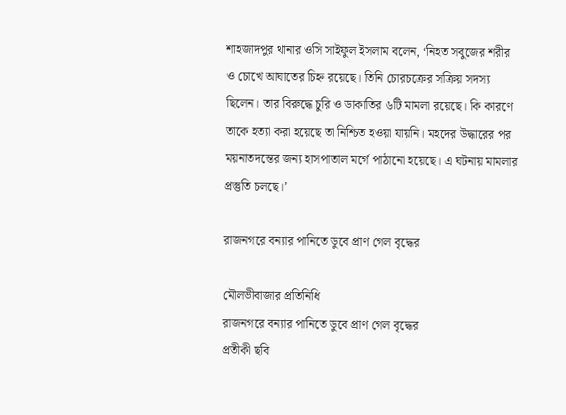শাহজাদপুর থানার ওসি সাইফুল ইসলাম বলেন, ‘নিহত সবুজের শরীর ও চোখে আঘাতের চিহ্ন রয়েছে। তিনি চোরচক্রের সক্রিয় সদস্য ছিলেন। তার বিরুদ্ধে চুরি ও ডাকাতির ৬টি মামলা রয়েছে। কি কারণে তাকে হত্যা করা হয়েছে তা নিশ্চিত হওয়া যায়নি। মহদের উদ্ধারের পর ময়নাতদন্তের জন্য হাসপাতাল মর্গে পাঠানো হয়েছে। এ ঘটনায় মামলার প্রস্তুতি চলছে।’

রাজনগরে বন্যার পানিতে ডুবে প্রাণ গেল বৃদ্ধের

মৌলভীবাজার প্রতিনিধি
রাজনগরে বন্যার পানিতে ডুবে প্রাণ গেল বৃদ্ধের
প্রতীকী ছবি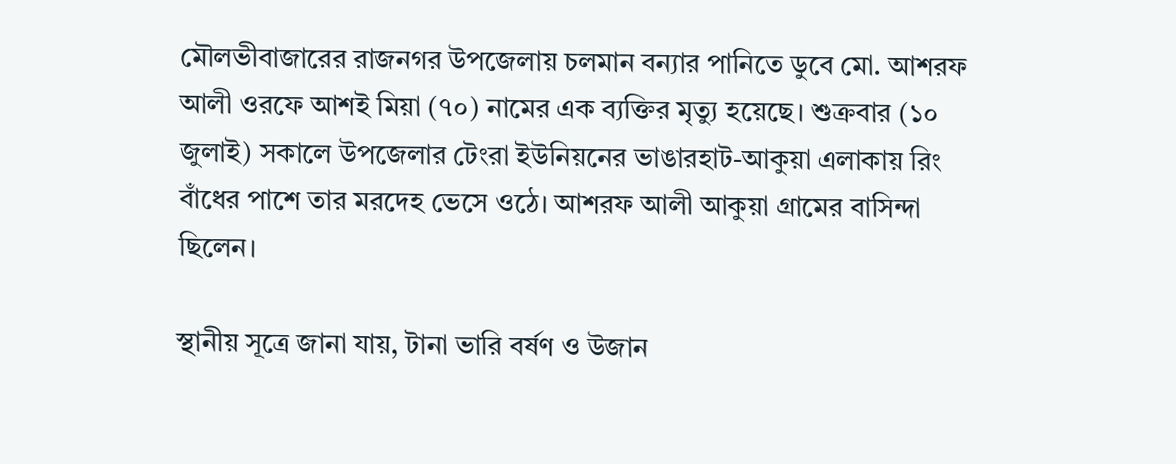মৌলভীবাজারের রাজনগর উপজেলায় চলমান বন্যার পানিতে ডুবে মো. আশরফ আলী ওরফে আশই মিয়া (৭০) নামের এক ব্যক্তির মৃত্যু হয়েছে। শুক্রবার (১০ জুলাই) সকালে উপজেলার টেংরা ইউনিয়নের ভাঙারহাট-আকুয়া এলাকায় রিং বাঁধের পাশে তার মরদেহ ভেসে ওঠে। আশরফ আলী আকুয়া গ্রামের বাসিন্দা ছিলেন।

স্থানীয় সূত্রে জানা যায়, টানা ভারি বর্ষণ ও উজান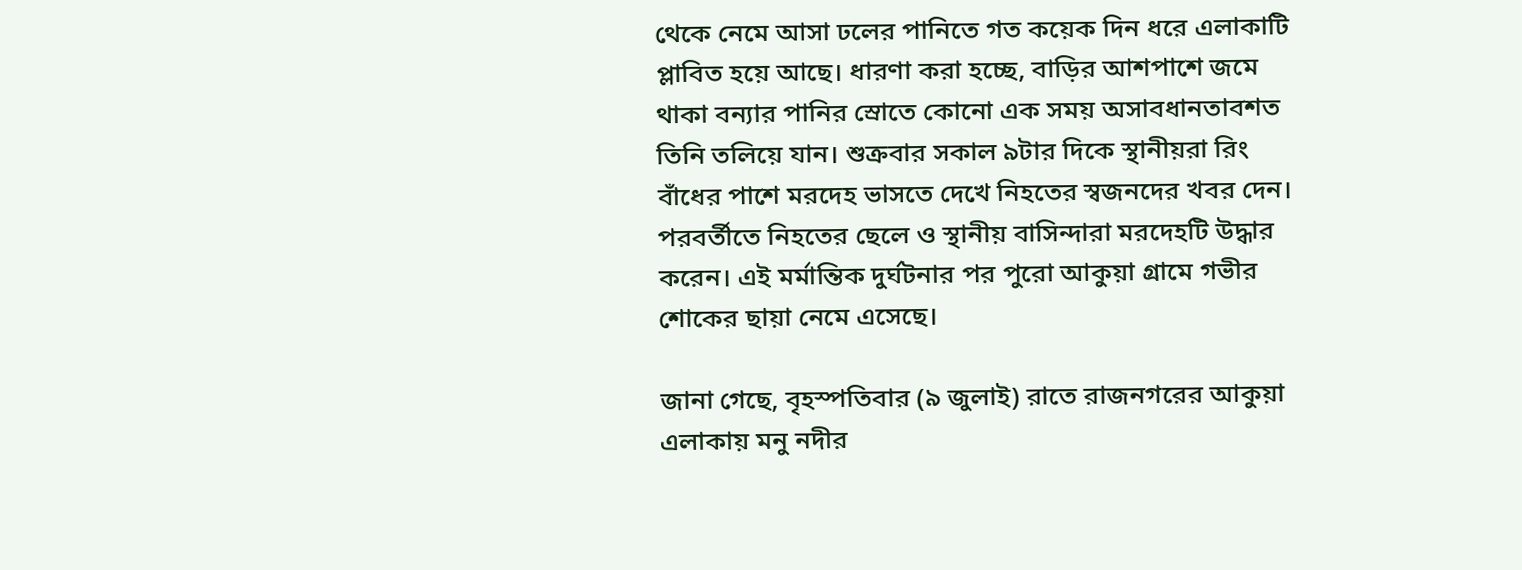থেকে নেমে আসা ঢলের পানিতে গত কয়েক দিন ধরে এলাকাটি প্লাবিত হয়ে আছে। ধারণা করা হচ্ছে, বাড়ির আশপাশে জমে থাকা বন্যার পানির স্রোতে কোনো এক সময় অসাবধানতাবশত তিনি তলিয়ে যান। শুক্রবার সকাল ৯টার দিকে স্থানীয়রা রিং বাঁধের পাশে মরদেহ ভাসতে দেখে নিহতের স্বজনদের খবর দেন। পরবর্তীতে নিহতের ছেলে ও স্থানীয় বাসিন্দারা মরদেহটি উদ্ধার করেন। এই মর্মান্তিক দুর্ঘটনার পর পুরো আকুয়া গ্রামে গভীর শোকের ছায়া নেমে এসেছে।

জানা গেছে, বৃহস্পতিবার (৯ জুলাই) রাতে রাজনগরের আকুয়া এলাকায় মনু নদীর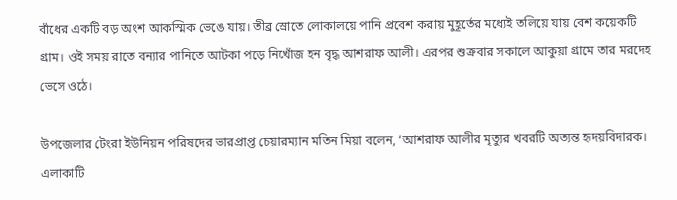বাঁধের একটি বড় অংশ আকস্মিক ভেঙে যায়। তীব্র স্রোতে লোকালয়ে পানি প্রবেশ করায় মুহূর্তের মধ্যেই তলিয়ে যায় বেশ কয়েকটি গ্রাম। ওই সময় রাতে বন্যার পানিতে আটকা পড়ে নিখোঁজ হন বৃদ্ধ আশরাফ আলী। এরপর শুক্রবার সকালে আকুয়া গ্রামে তার মরদেহ ভেসে ওঠে।

উপজেলার টেংরা ইউনিয়ন পরিষদের ভারপ্রাপ্ত চেয়ারম্যান মতিন মিয়া বলেন, ‘আশরাফ আলীর মৃত্যুর খবরটি অত্যন্ত হৃদয়বিদারক। এলাকাটি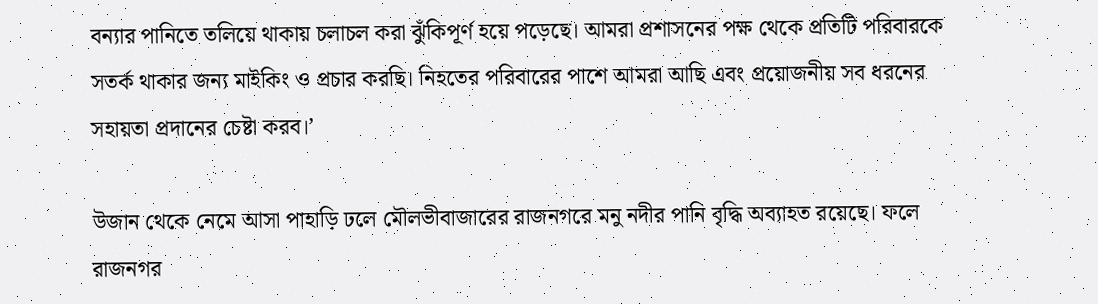বন্যার পানিতে তলিয়ে থাকায় চলাচল করা ঝুঁকিপূর্ণ হয়ে পড়েছে। আমরা প্রশাসনের পক্ষ থেকে প্রতিটি পরিবারকে সতর্ক থাকার জন্য মাইকিং ও প্রচার করছি। নিহতের পরিবারের পাশে আমরা আছি এবং প্রয়োজনীয় সব ধরনের সহায়তা প্রদানের চেষ্টা করব।’

উজান থেকে নেমে আসা পাহাড়ি ঢলে মৌলভীবাজারের রাজনগরে মনু নদীর পানি বৃদ্ধি অব্যাহত রয়েছে। ফলে রাজনগর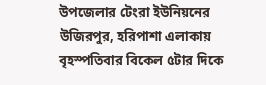উপজেলার টেংরা ইউনিয়নের উজিরপুর, হরিপাশা এলাকায় বৃহস্পতিবার বিকেল ৫টার দিকে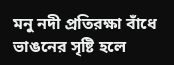মনু নদী প্রতিরক্ষা বাঁধে ভাঙনের সৃষ্টি হলে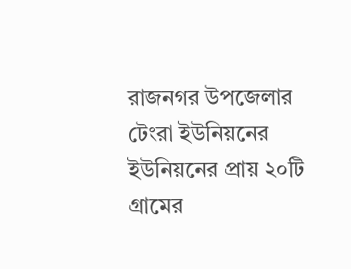রাজনগর উপজেলার টেংরা ইউনিয়নের ইউনিয়নের প্রায় ২০টি গ্রামের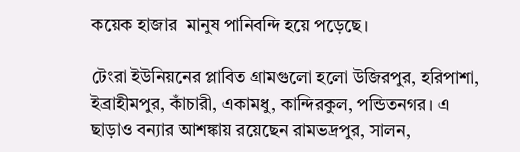কয়েক হাজার  মানুষ পানিবন্দি হয়ে পড়েছে।

টেংরা ইউনিয়নের প্লাবিত গ্রামগুলো হলো উজিরপুর, হরিপাশা, ইব্রাহীমপুর, কাঁচারী, একামধু, কান্দিরকুল, পন্ডিতনগর। এ ছাড়াও বন্যার আশঙ্কায় রয়েছেন রামভদ্রপুর, সালন,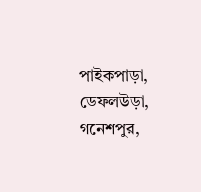পাইকপাড়া, ডেফলউড়া, গনেশপুর,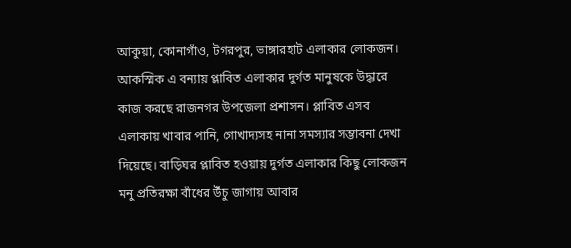আকুয়া, কোনাগাঁও, টগরপুর, ভাঙ্গারহাট এলাকার লোকজন। আকস্মিক এ বন্যায় প্লাবিত এলাকার দুর্গত মানুষকে উদ্ধারে কাজ করছে রাজনগর উপজেলা প্রশাসন। প্লাবিত এসব এলাকায় খাবার পানি, গোখাদ্যসহ নানা সমস্যার সম্ভাবনা দেখা দিয়েছে। বাড়িঘর প্লাবিত হওয়ায় দুর্গত এলাকার কিছু লোকজন মনু প্রতিরক্ষা বাঁধের উঁচু জাগায় আবার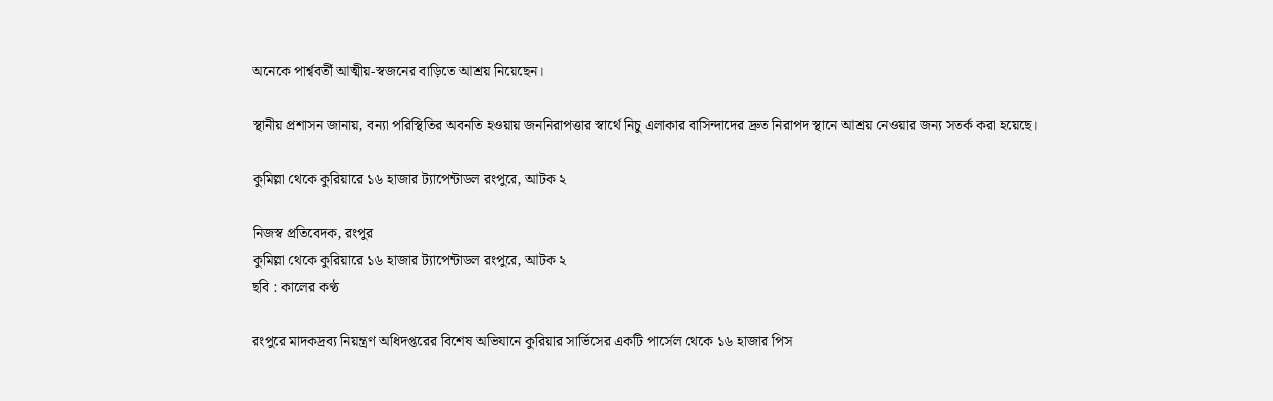অনেকে পার্শ্ববর্তী আত্মীয়-স্বজনের বাড়িতে আশ্রয় নিয়েছেন।

স্থানীয় প্রশাসন জানায়, বন্যা পরিস্থিতির অবনতি হওয়ায় জননিরাপত্তার স্বার্থে নিচু এলাকার বাসিন্দাদের দ্রুত নিরাপদ স্থানে আশ্রয় নেওয়ার জন্য সতর্ক করা হয়েছে।

কুমিল্লা থেকে কুরিয়ারে ১৬ হাজার ট্যাপেন্টাডল রংপুরে, আটক ২

নিজস্ব প্রতিবেদক, রংপুর
কুমিল্লা থেকে কুরিয়ারে ১৬ হাজার ট্যাপেন্টাডল রংপুরে, আটক ২
ছবি : কালের কণ্ঠ

রংপুরে মাদকদ্রব্য নিয়ন্ত্রণ অধিদপ্তরের বিশেষ অভিযানে কুরিয়ার সার্ভিসের একটি পার্সেল থেকে ১৬ হাজার পিস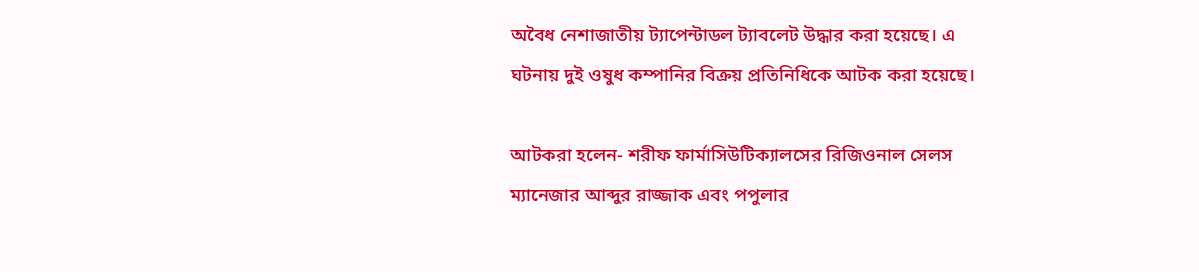অবৈধ নেশাজাতীয় ট্যাপেন্টাডল ট্যাবলেট উদ্ধার করা হয়েছে। এ ঘটনায় দুই ওষুধ কম্পানির বিক্রয় প্রতিনিধিকে আটক করা হয়েছে।

আটকরা হলেন- শরীফ ফার্মাসিউটিক্যালসের রিজিওনাল সেলস ম্যানেজার আব্দুর রাজ্জাক এবং পপুলার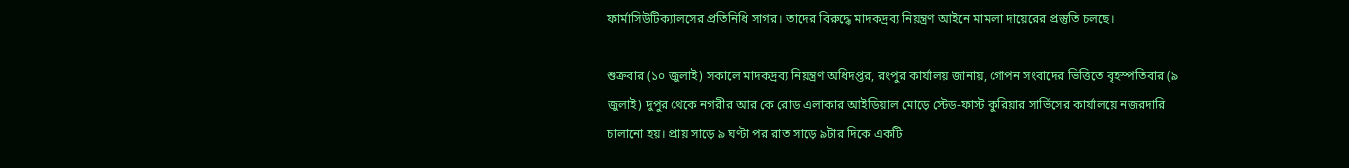ফার্মাসিউটিক্যালসের প্রতিনিধি সাগর। তাদের বিরুদ্ধে মাদকদ্রব্য নিয়ন্ত্রণ আইনে মামলা দায়েরের প্রস্তুতি চলছে।

শুক্রবার (১০ জুলাই) সকালে মাদকদ্রব্য নিয়ন্ত্রণ অধিদপ্তর, রংপুর কার্যালয় জানায়, গোপন সংবাদের ভিত্তিতে বৃহস্পতিবার (৯ জুলাই) দুপুর থেকে নগরীর আর কে রোড এলাকার আইডিয়াল মোড়ে স্টেড-ফাস্ট কুরিয়ার সার্ভিসের কার্যালয়ে নজরদারি চালানো হয়। প্রায় সাড়ে ৯ ঘণ্টা পর রাত সাড়ে ৯টার দিকে একটি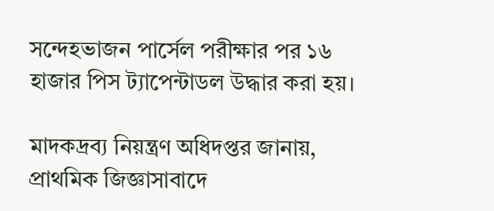সন্দেহভাজন পার্সেল পরীক্ষার পর ১৬ হাজার পিস ট্যাপেন্টাডল উদ্ধার করা হয়।

মাদকদ্রব্য নিয়ন্ত্রণ অধিদপ্তর জানায়, প্রাথমিক জিজ্ঞাসাবাদে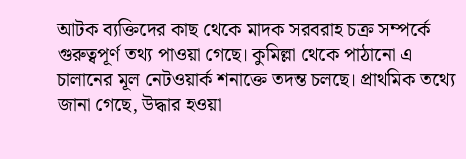আটক ব্যক্তিদের কাছ থেকে মাদক সরবরাহ চক্র সম্পর্কে গুরুত্বপূর্ণ তথ্য পাওয়া গেছে। কুমিল্লা থেকে পাঠানো এ চালানের মূল নেটওয়ার্ক শনাক্তে তদন্ত চলছে। প্রাথমিক তথ্যে জানা গেছে, উদ্ধার হওয়া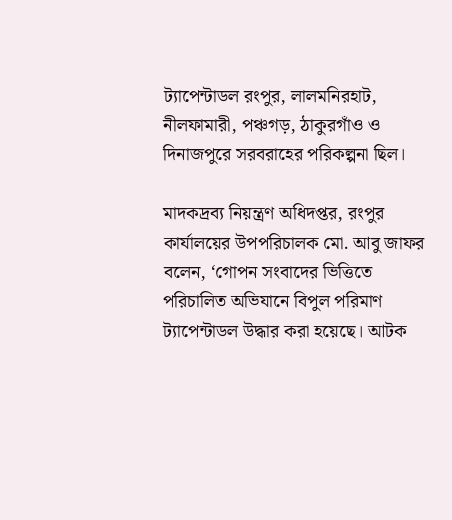ট্যাপেন্টাডল রংপুর, লালমনিরহাট, নীলফামারী, পঞ্চগড়, ঠাকুরগাঁও ও দিনাজপুরে সরবরাহের পরিকল্পনা ছিল।

মাদকদ্রব্য নিয়ন্ত্রণ অধিদপ্তর, রংপুর কার্যালয়ের উপপরিচালক মো. আবু জাফর বলেন, ‘গোপন সংবাদের ভিত্তিতে পরিচালিত অভিযানে বিপুল পরিমাণ ট্যাপেন্টাডল উদ্ধার করা হয়েছে। আটক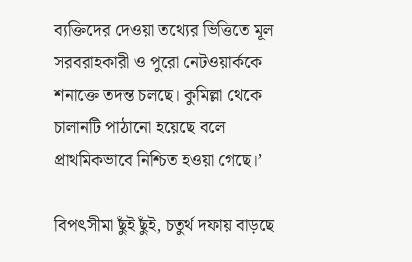ব্যক্তিদের দেওয়া তথ্যের ভিত্তিতে মূল সরবরাহকারী ও পুরো নেটওয়ার্ককে শনাক্তে তদন্ত চলছে। কুমিল্লা থেকে চালানটি পাঠানো হয়েছে বলে প্রাথমিকভাবে নিশ্চিত হওয়া গেছে।’

বিপৎসীমা ছুঁই ছুঁই, চতুর্থ দফায় বাড়ছে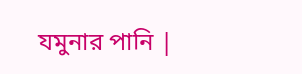যমুনার পানি |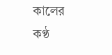কালের কণ্ঠ